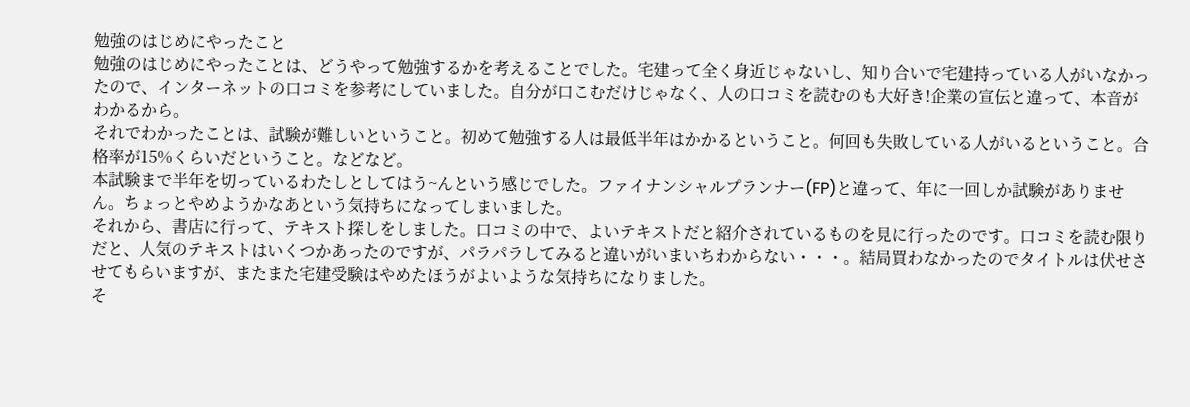勉強のはじめにやったこと
勉強のはじめにやったことは、どうやって勉強するかを考えることでした。宅建って全く身近じゃないし、知り合いで宅建持っている人がいなかったので、インターネットの口コミを参考にしていました。自分が口こむだけじゃなく、人の口コミを読むのも大好き!企業の宣伝と違って、本音がわかるから。
それでわかったことは、試験が難しいということ。初めて勉強する人は最低半年はかかるということ。何回も失敗している人がいるということ。合格率が15%くらいだということ。などなど。
本試験まで半年を切っているわたしとしてはう~んという感じでした。ファイナンシャルプランナー(FP)と違って、年に一回しか試験がありません。ちょっとやめようかなあという気持ちになってしまいました。
それから、書店に行って、テキスト探しをしました。口コミの中で、よいテキストだと紹介されているものを見に行ったのです。口コミを読む限りだと、人気のテキストはいくつかあったのですが、パラパラしてみると違いがいまいちわからない・・・。結局買わなかったのでタイトルは伏せさせてもらいますが、またまた宅建受験はやめたほうがよいような気持ちになりました。
そ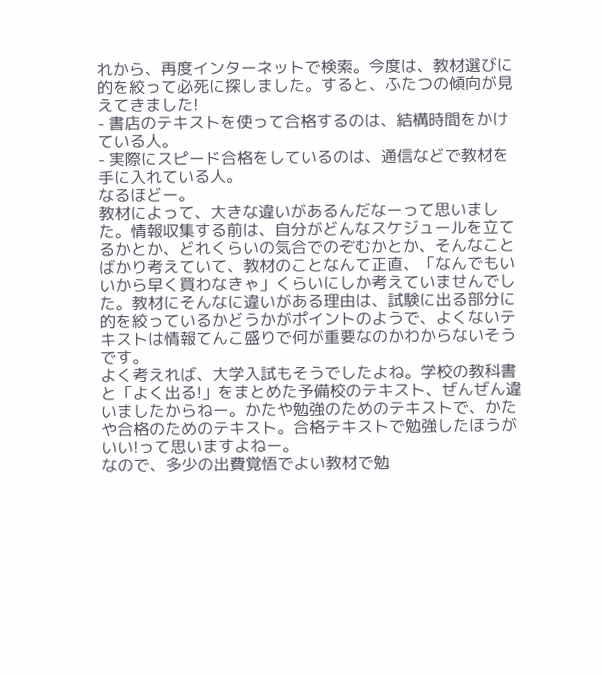れから、再度インターネットで検索。今度は、教材選びに的を絞って必死に探しました。すると、ふたつの傾向が見えてきました!
- 書店のテキストを使って合格するのは、結構時間をかけている人。
- 実際にスピード合格をしているのは、通信などで教材を手に入れている人。
なるほどー。
教材によって、大きな違いがあるんだなーって思いました。情報収集する前は、自分がどんなスケジュールを立てるかとか、どれくらいの気合でのぞむかとか、そんなことばかり考えていて、教材のことなんて正直、「なんでもいいから早く買わなきゃ」くらいにしか考えていませんでした。教材にそんなに違いがある理由は、試験に出る部分に的を絞っているかどうかがポイントのようで、よくないテキストは情報てんこ盛りで何が重要なのかわからないそうです。
よく考えれば、大学入試もそうでしたよね。学校の教科書と「よく出る!」をまとめた予備校のテキスト、ぜんぜん違いましたからねー。かたや勉強のためのテキストで、かたや合格のためのテキスト。合格テキストで勉強したほうがいい!って思いますよねー。
なので、多少の出費覚悟でよい教材で勉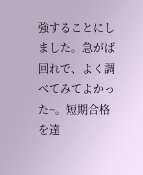強することにしました。急がば回れで、よく調べてみてよかった~。短期合格を達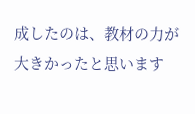成したのは、教材の力が大きかったと思います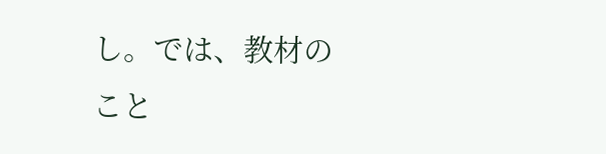し。では、教材のこと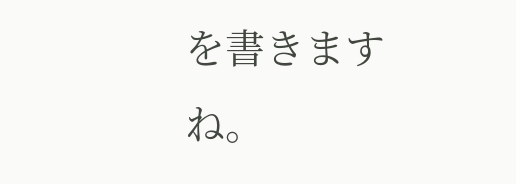を書きますね。